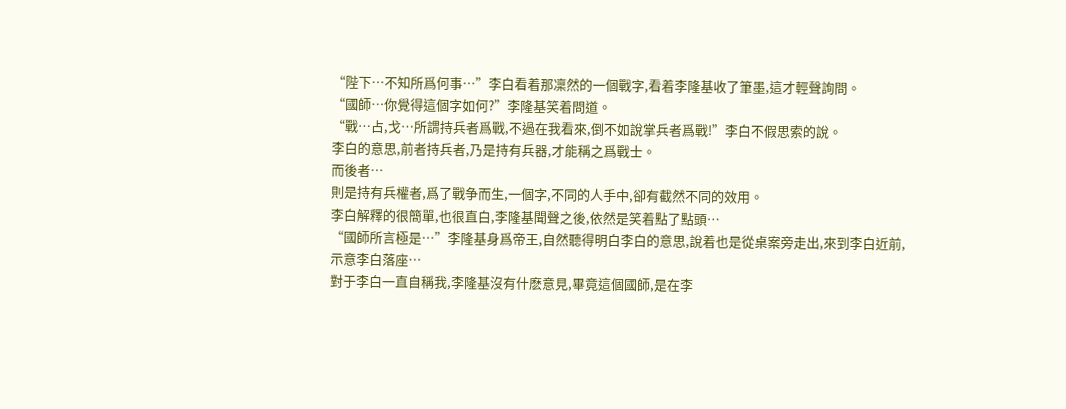“陛下…不知所爲何事…”李白看着那凜然的一個戰字,看着李隆基收了筆墨,這才輕聲詢問。
“國師…你覺得這個字如何?”李隆基笑着問道。
“戰…占,戈…所謂持兵者爲戰,不過在我看來,倒不如說掌兵者爲戰!”李白不假思索的說。
李白的意思,前者持兵者,乃是持有兵器,才能稱之爲戰士。
而後者…
則是持有兵權者,爲了戰争而生,一個字,不同的人手中,卻有截然不同的效用。
李白解釋的很簡單,也很直白,李隆基聞聲之後,依然是笑着點了點頭…
“國師所言極是…”李隆基身爲帝王,自然聽得明白李白的意思,說着也是從桌案旁走出,來到李白近前,示意李白落座…
對于李白一直自稱我,李隆基沒有什麽意見,畢竟這個國師,是在李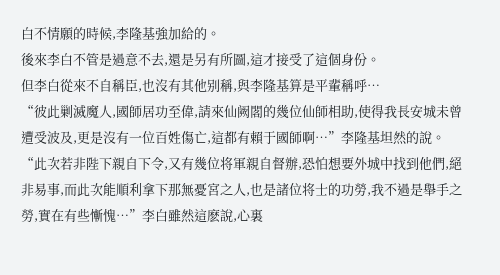白不情願的時候,李隆基強加給的。
後來李白不管是過意不去,還是另有所圖,這才接受了這個身份。
但李白從來不自稱臣,也沒有其他别稱,與李隆基算是平輩稱呼…
“彼此剿滅魔人,國師居功至偉,請來仙阙閣的幾位仙師相助,使得我長安城未曾遭受波及,更是沒有一位百姓傷亡,這都有賴于國師啊…”李隆基坦然的說。
“此次若非陛下親自下令,又有幾位将軍親自督辦,恐怕想要外城中找到他們,絕非易事,而此次能順利拿下那無憂宮之人,也是諸位将士的功勞,我不過是舉手之勞,實在有些慚愧…”李白雖然這麽說,心裏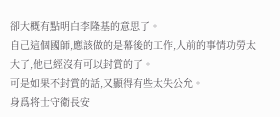卻大概有點明白李隆基的意思了。
自己這個國師,應該做的是幕後的工作,人前的事情功勞太大了,他已經沒有可以封賞的了。
可是如果不封賞的話,又顯得有些太失公允。
身爲将士守衛長安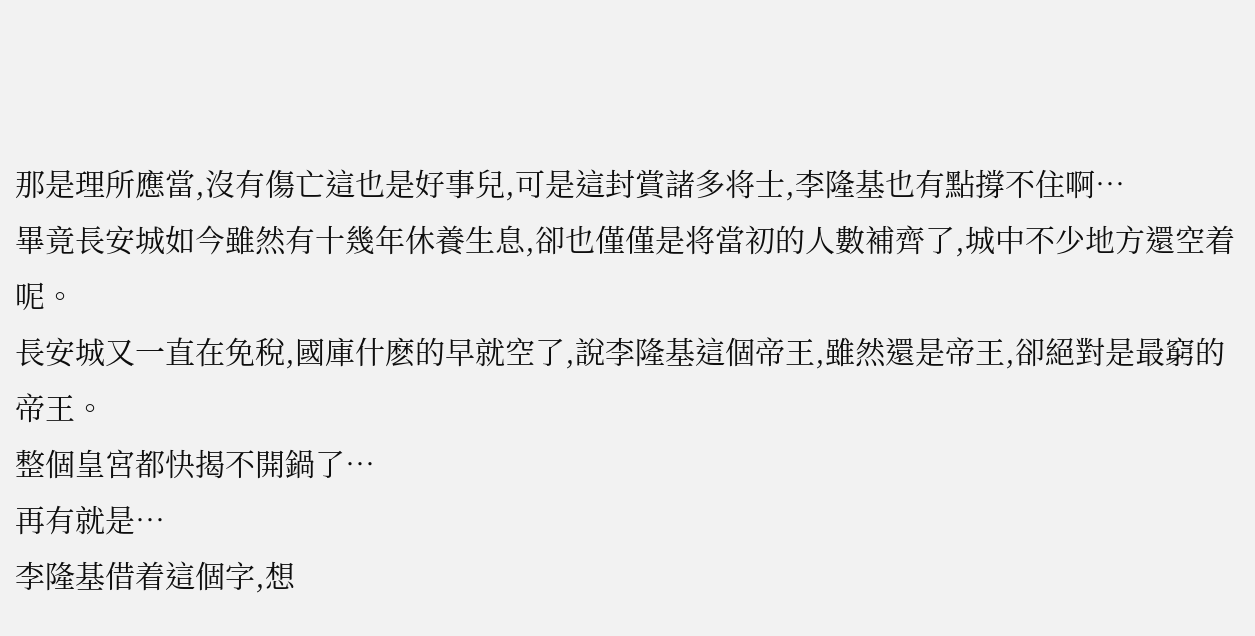那是理所應當,沒有傷亡這也是好事兒,可是這封賞諸多将士,李隆基也有點撐不住啊…
畢竟長安城如今雖然有十幾年休養生息,卻也僅僅是将當初的人數補齊了,城中不少地方還空着呢。
長安城又一直在免稅,國庫什麽的早就空了,說李隆基這個帝王,雖然還是帝王,卻絕對是最窮的帝王。
整個皇宮都快揭不開鍋了…
再有就是…
李隆基借着這個字,想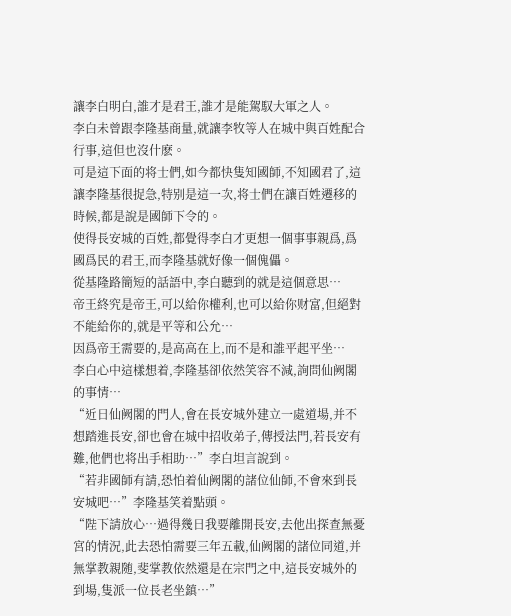讓李白明白,誰才是君王,誰才是能駕馭大軍之人。
李白未曾跟李隆基商量,就讓李牧等人在城中與百姓配合行事,這但也沒什麽。
可是這下面的将士們,如今都快隻知國師,不知國君了,這讓李隆基很捉急,特别是這一次,将士們在讓百姓遷移的時候,都是說是國師下令的。
使得長安城的百姓,都覺得李白才更想一個事事親爲,爲國爲民的君王,而李隆基就好像一個傀儡。
從基隆路簡短的話語中,李白聽到的就是這個意思…
帝王終究是帝王,可以給你權利,也可以給你财富,但絕對不能給你的,就是平等和公允…
因爲帝王需要的,是高高在上,而不是和誰平起平坐…
李白心中這樣想着,李隆基卻依然笑容不減,詢問仙阙閣的事情…
“近日仙阙閣的門人,會在長安城外建立一處道場,并不想踏進長安,卻也會在城中招收弟子,傳授法門,若長安有難,他們也将出手相助…”李白坦言說到。
“若非國師有請,恐怕着仙阙閣的諸位仙師,不會來到長安城吧…”李隆基笑着點頭。
“陛下請放心…過得幾日我要離開長安,去他出探查無憂宮的情況,此去恐怕需要三年五載,仙阙閣的諸位同道,并無掌教親随,斐掌教依然還是在宗門之中,這長安城外的到場,隻派一位長老坐鎮…”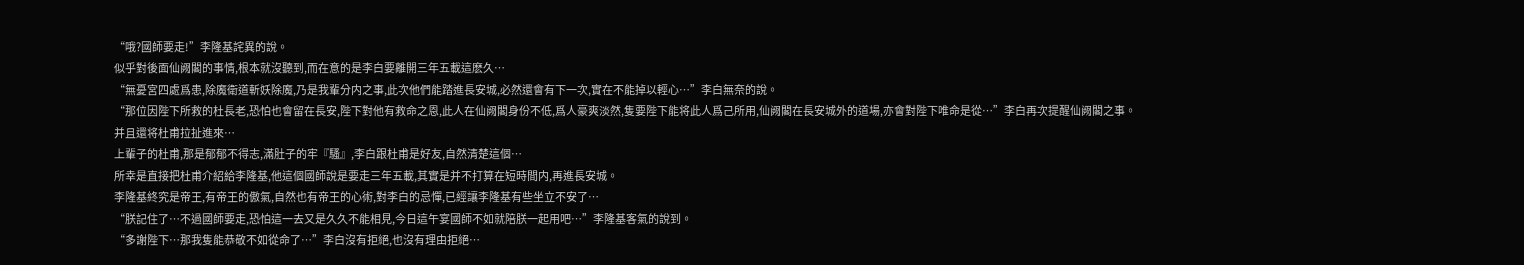“哦?國師要走!”李隆基詫異的說。
似乎對後面仙阙閣的事情,根本就沒聽到,而在意的是李白要離開三年五載這麽久…
“無憂宮四處爲患,除魔衛道斬妖除魔,乃是我輩分内之事,此次他們能踏進長安城,必然還會有下一次,實在不能掉以輕心…”李白無奈的說。
“那位因陛下所救的杜長老,恐怕也會留在長安,陛下對他有救命之恩,此人在仙阙閣身份不低,爲人豪爽淡然,隻要陛下能将此人爲己所用,仙阙閣在長安城外的道場,亦會對陛下唯命是從…”李白再次提醒仙阙閣之事。
并且還将杜甫拉扯進來…
上輩子的杜甫,那是郁郁不得志,滿肚子的牢『騷』,李白跟杜甫是好友,自然清楚這個…
所幸是直接把杜甫介紹給李隆基,他這個國師說是要走三年五載,其實是并不打算在短時間内,再進長安城。
李隆基終究是帝王,有帝王的傲氣,自然也有帝王的心術,對李白的忌憚,已經讓李隆基有些坐立不安了…
“朕記住了…不過國師要走,恐怕這一去又是久久不能相見,今日這午宴國師不如就陪朕一起用吧…”李隆基客氣的說到。
“多謝陛下…那我隻能恭敬不如從命了…”李白沒有拒絕,也沒有理由拒絕…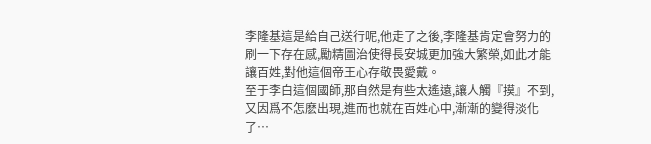李隆基這是給自己送行呢,他走了之後,李隆基肯定會努力的刷一下存在感,勵精圖治使得長安城更加強大繁榮,如此才能讓百姓,對他這個帝王心存敬畏愛戴。
至于李白這個國師,那自然是有些太遙遠,讓人觸『摸』不到,又因爲不怎麽出現,進而也就在百姓心中,漸漸的變得淡化了…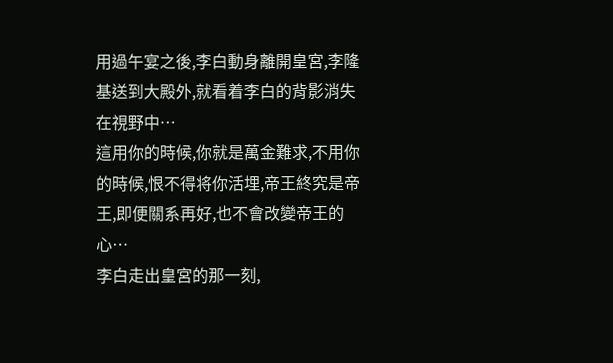用過午宴之後,李白動身離開皇宮,李隆基送到大殿外,就看着李白的背影消失在視野中…
這用你的時候,你就是萬金難求,不用你的時候,恨不得将你活埋,帝王終究是帝王,即便關系再好,也不會改變帝王的心…
李白走出皇宮的那一刻,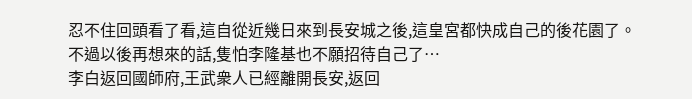忍不住回頭看了看,這自從近幾日來到長安城之後,這皇宮都快成自己的後花園了。
不過以後再想來的話,隻怕李隆基也不願招待自己了…
李白返回國師府,王武衆人已經離開長安,返回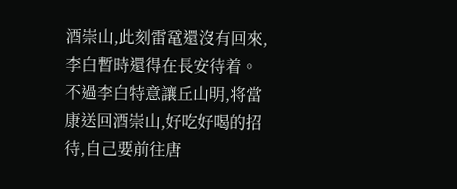酒崇山,此刻雷鼋還沒有回來,李白暫時還得在長安待着。
不過李白特意讓丘山明,将當康送回酒崇山,好吃好喝的招待,自己要前往唐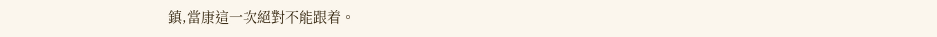鎮,當康這一次絕對不能跟着。